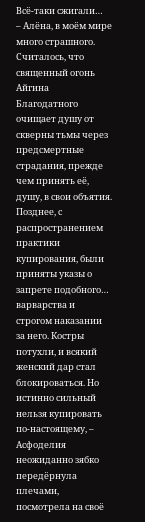Всё-таки сжигали…
– Алёна, в моём мире много страшного. Считалось, что священный огонь Айгина Благодатного очищает душу от скверны тьмы через предсмертные страдания, прежде чем принять её, душу, в свои объятия. Позднее, с распространением практики купирования, были приняты указы о запрете подобного… варварства и строгом наказании за него. Костры потухли, и всякий женский дар стал блокироваться. Но истинно сильный нельзя купировать по-настоящему, – Асфоделия неожиданно зябко передёрнула плечами, посмотрела на своё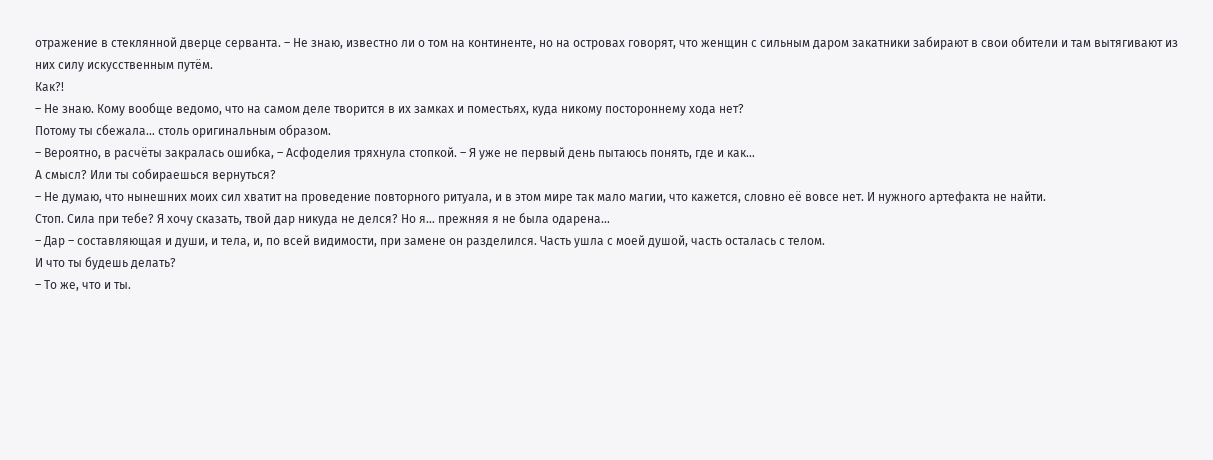отражение в стеклянной дверце серванта. – Не знаю, известно ли о том на континенте, но на островах говорят, что женщин с сильным даром закатники забирают в свои обители и там вытягивают из них силу искусственным путём.
Как?!
– Не знаю. Кому вообще ведомо, что на самом деле творится в их замках и поместьях, куда никому постороннему хода нет?
Потому ты сбежала… столь оригинальным образом.
– Вероятно, в расчёты закралась ошибка, – Асфоделия тряхнула стопкой. – Я уже не первый день пытаюсь понять, где и как…
А смысл? Или ты собираешься вернуться?
– Не думаю, что нынешних моих сил хватит на проведение повторного ритуала, и в этом мире так мало магии, что кажется, словно её вовсе нет. И нужного артефакта не найти.
Стоп. Сила при тебе? Я хочу сказать, твой дар никуда не делся? Но я… прежняя я не была одарена…
– Дар – составляющая и души, и тела, и, по всей видимости, при замене он разделился. Часть ушла с моей душой, часть осталась с телом.
И что ты будешь делать?
– То же, что и ты.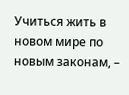Учиться жить в новом мире по новым законам, –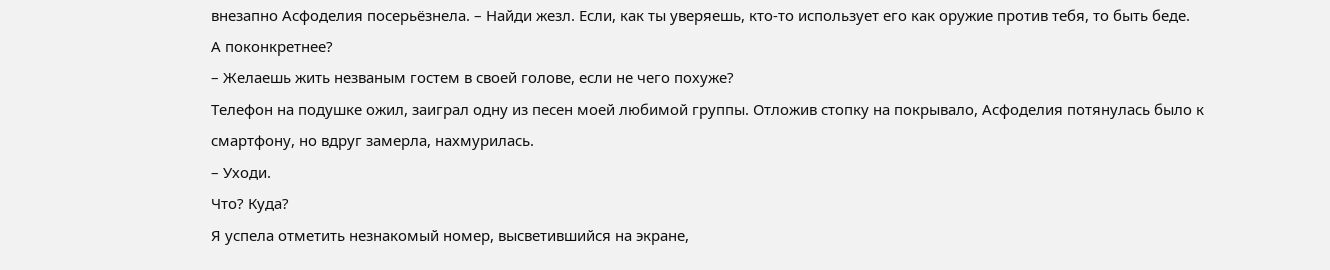внезапно Асфоделия посерьёзнела. – Найди жезл. Если, как ты уверяешь, кто-то использует его как оружие против тебя, то быть беде.
А поконкретнее?
– Желаешь жить незваным гостем в своей голове, если не чего похуже?
Телефон на подушке ожил, заиграл одну из песен моей любимой группы. Отложив стопку на покрывало, Асфоделия потянулась было к смартфону, но вдруг замерла, нахмурилась.
– Уходи.
Что? Куда?
Я успела отметить незнакомый номер, высветившийся на экране,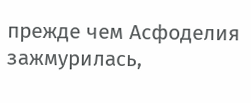прежде чем Асфоделия зажмурилась,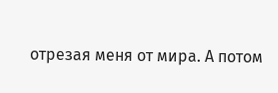отрезая меня от мира. А потом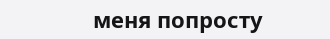меня попросту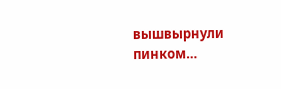вышвырнули пинком…